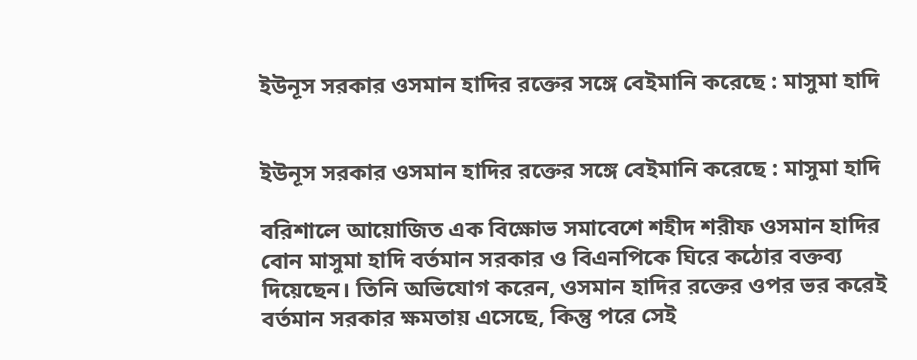ইউনূস সরকার ওসমান হাদির রক্তের সঙ্গে বেইমানি করেছে : মাসুমা হাদি


ইউনূস সরকার ওসমান হাদির রক্তের সঙ্গে বেইমানি করেছে : মাসুমা হাদি

বরিশালে আয়োজিত এক বিক্ষোভ সমাবেশে শহীদ শরীফ ওসমান হাদির বোন মাসুমা হাদি বর্তমান সরকার ও বিএনপিকে ঘিরে কঠোর বক্তব্য দিয়েছেন। তিনি অভিযোগ করেন, ওসমান হাদির রক্তের ওপর ভর করেই বর্তমান সরকার ক্ষমতায় এসেছে, কিন্তু পরে সেই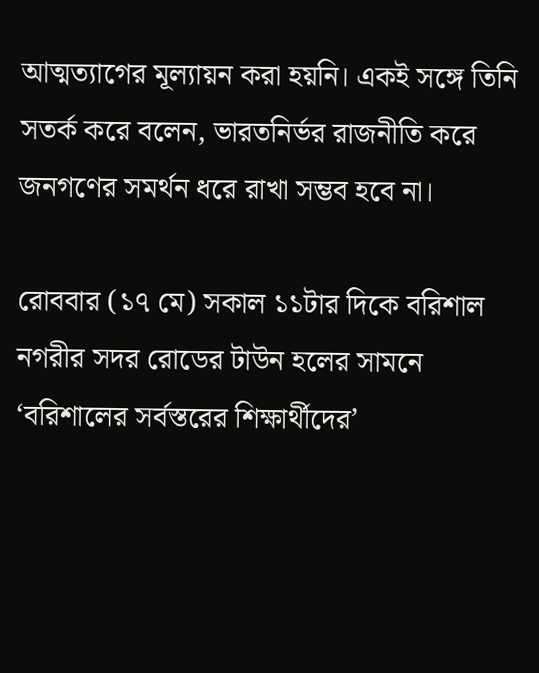আত্মত্যাগের মূল্যায়ন করা হয়নি। একই সঙ্গে তিনি সতর্ক করে বলেন, ভারতনির্ভর রাজনীতি করে জনগণের সমর্থন ধরে রাখা সম্ভব হবে না।

রোববার (১৭ মে) সকাল ১১টার দিকে বরিশাল নগরীর সদর রোডের টাউন হলের সামনে ‘বরিশালের সর্বস্তরের শিক্ষার্থীদের’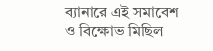ব্যানারে এই সমাবেশ ও বিক্ষোভ মিছিল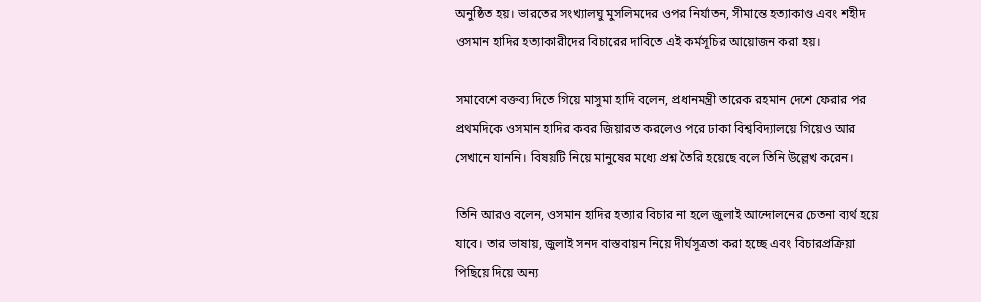অনুষ্ঠিত হয়। ভারতের সংখ্যালঘু মুসলিমদের ওপর নির্যাতন, সীমান্তে হত্যাকাণ্ড এবং শহীদ ওসমান হাদির হত্যাকারীদের বিচারের দাবিতে এই কর্মসূচির আয়োজন করা হয়।

সমাবেশে বক্তব্য দিতে গিয়ে মাসুমা হাদি বলেন, প্রধানমন্ত্রী তারেক রহমান দেশে ফেরার পর প্রথমদিকে ওসমান হাদির কবর জিয়ারত করলেও পরে ঢাকা বিশ্ববিদ্যালয়ে গিয়েও আর সেখানে যাননি। বিষয়টি নিয়ে মানুষের মধ্যে প্রশ্ন তৈরি হয়েছে বলে তিনি উল্লেখ করেন।

তিনি আরও বলেন, ওসমান হাদির হত্যার বিচার না হলে জুলাই আন্দোলনের চেতনা ব্যর্থ হয়ে যাবে। তার ভাষায়, জুলাই সনদ বাস্তবায়ন নিয়ে দীর্ঘসূত্রতা করা হচ্ছে এবং বিচারপ্রক্রিয়া পিছিয়ে দিয়ে অন্য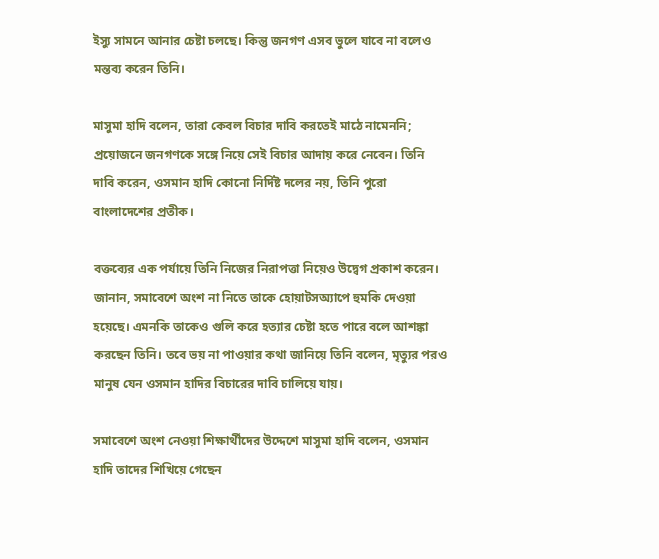ইস্যু সামনে আনার চেষ্টা চলছে। কিন্তু জনগণ এসব ভুলে যাবে না বলেও মন্তব্য করেন তিনি।

মাসুমা হাদি বলেন, তারা কেবল বিচার দাবি করতেই মাঠে নামেননি; প্রয়োজনে জনগণকে সঙ্গে নিয়ে সেই বিচার আদায় করে নেবেন। তিনি দাবি করেন, ওসমান হাদি কোনো নির্দিষ্ট দলের নয়, তিনি পুরো বাংলাদেশের প্রতীক।

বক্তব্যের এক পর্যায়ে তিনি নিজের নিরাপত্তা নিয়েও উদ্বেগ প্রকাশ করেন। জানান, সমাবেশে অংশ না নিতে তাকে হোয়াটসঅ্যাপে হুমকি দেওয়া হয়েছে। এমনকি তাকেও গুলি করে হত্যার চেষ্টা হতে পারে বলে আশঙ্কা করছেন তিনি। তবে ভয় না পাওয়ার কথা জানিয়ে তিনি বলেন, মৃত্যুর পরও মানুষ যেন ওসমান হাদির বিচারের দাবি চালিয়ে যায়।

সমাবেশে অংশ নেওয়া শিক্ষার্থীদের উদ্দেশে মাসুমা হাদি বলেন, ওসমান হাদি তাদের শিখিয়ে গেছেন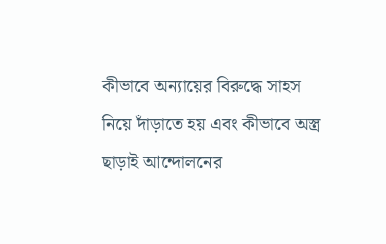কীভাবে অন্যায়ের বিরুদ্ধে সাহস নিয়ে দাঁড়াতে হয় এবং কীভাবে অস্ত্র ছাড়াই আন্দোলনের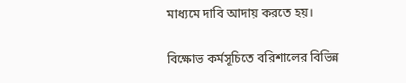মাধ্যমে দাবি আদায় করতে হয়।

বিক্ষোভ কর্মসূচিতে বরিশালের বিভিন্ন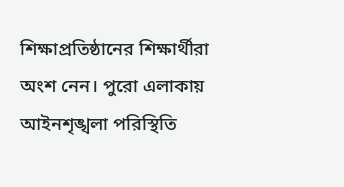শিক্ষাপ্রতিষ্ঠানের শিক্ষার্থীরা অংশ নেন। পুরো এলাকায় আইনশৃঙ্খলা পরিস্থিতি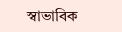স্বাভাবিক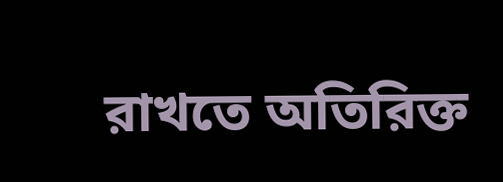রাখতে অতিরিক্ত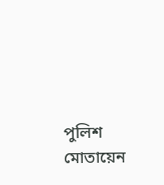পুলিশ মোতায়েন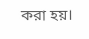করা হয়।